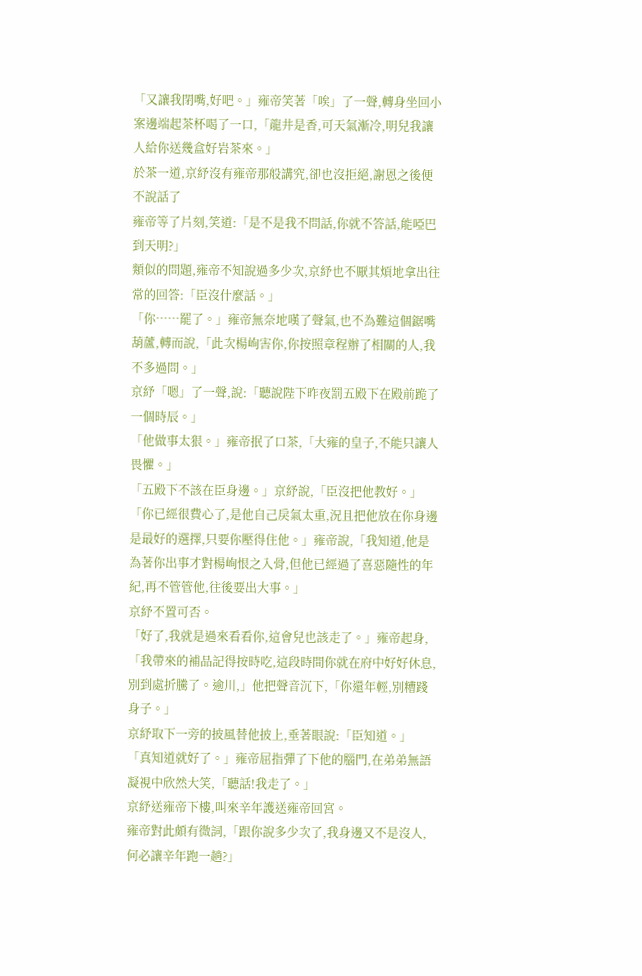「又讓我閉嘴,好吧。」雍帝笑著「唉」了一聲,轉身坐回小案邊端起茶杯喝了一口,「龍井是香,可天氣漸冷,明兒我讓人給你送幾盒好岩茶來。」
於茶一道,京紓沒有雍帝那般講究,卻也沒拒絕,謝恩之後便不說話了
雍帝等了片刻,笑道:「是不是我不問話,你就不答話,能啞巴到天明?」
類似的問題,雍帝不知說過多少次,京紓也不厭其煩地拿出往常的回答:「臣沒什麼話。」
「你……罷了。」雍帝無奈地嘆了聲氣,也不為難這個鋸嘴葫蘆,轉而說,「此次楊峋害你,你按照章程辦了相關的人,我不多過問。」
京紓「嗯」了一聲,說:「聽說陛下昨夜罰五殿下在殿前跪了一個時辰。」
「他做事太狠。」雍帝抿了口茶,「大雍的皇子,不能只讓人畏懼。」
「五殿下不該在臣身邊。」京紓說,「臣沒把他教好。」
「你已經很費心了,是他自己戾氣太重,況且把他放在你身邊是最好的選擇,只要你壓得住他。」雍帝說,「我知道,他是為著你出事才對楊峋恨之入骨,但他已經過了喜惡隨性的年紀,再不管管他,往後要出大事。」
京紓不置可否。
「好了,我就是過來看看你,這會兒也該走了。」雍帝起身,「我帶來的補品記得按時吃,這段時間你就在府中好好休息,別到處折騰了。逾川,」他把聲音沉下,「你還年輕,別糟踐身子。」
京紓取下一旁的披風替他披上,垂著眼說:「臣知道。」
「真知道就好了。」雍帝屈指彈了下他的腦門,在弟弟無語凝視中欣然大笑,「聽話!我走了。」
京紓送雍帝下樓,叫來辛年護送雍帝回宮。
雍帝對此頗有微詞,「跟你說多少次了,我身邊又不是沒人,何必讓辛年跑一趟?」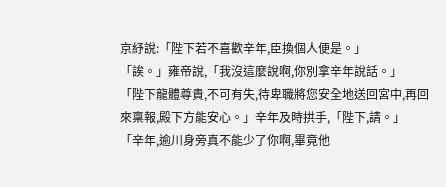京紓說:「陛下若不喜歡辛年,臣換個人便是。」
「誒。」雍帝說,「我沒這麼說啊,你別拿辛年說話。」
「陛下龍體尊貴,不可有失,待卑職將您安全地送回宮中,再回來稟報,殿下方能安心。」辛年及時拱手,「陛下,請。」
「辛年,逾川身旁真不能少了你啊,畢竟他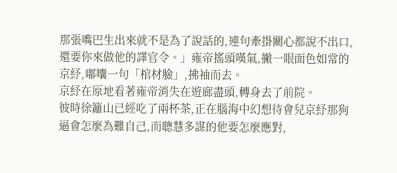那張嘴巴生出來就不是為了說話的,連句牽掛關心都說不出口,還要你來做他的譯官令。」雍帝搖頭嘆氣,撇一眼面色如常的京紓,嘟囔一句「棺材臉」,拂袖而去。
京紓在原地看著雍帝消失在遊廊盡頭,轉身去了前院。
彼時徐籬山已經吃了兩杯茶,正在腦海中幻想待會兒京紓那狗逼會怎麼為難自己,而聰慧多謀的他要怎麼應對,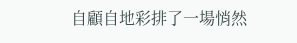自顧自地彩排了一場悄然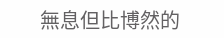無息但比博然的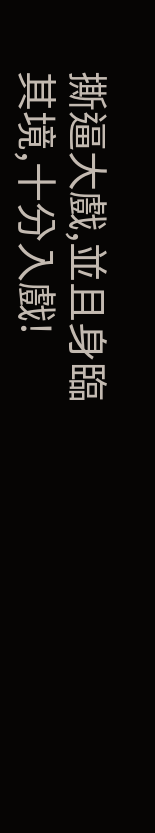撕逼大戲,並且身臨其境,十分入戲!